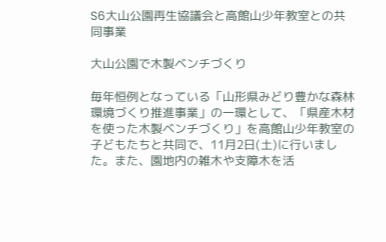S6大山公園再生協議会と高館山少年教室との共同事業

大山公園で木製ベンチづくり

毎年恒例となっている「山形県みどり豊かな森林環境づくり推進事業」の一環として、「県産木材を使った木製ベンチづくり」を高館山少年教室の子どもたちと共同で、11月2日(土)に行いました。また、園地内の雑木や支障木を活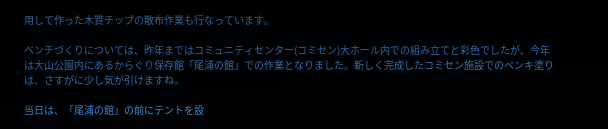用して作った木質チップの散布作業も行なっています。

ベンチづくりについては、昨年まではコミュニティセンター(コミセン)大ホール内での組み立てと彩色でしたが、今年は大山公園内にあるからぐり保存館「尾浦の館」での作業となりました。新しく完成したコミセン施設でのペンキ塗りは、さすがに少し気が引けますね。

当日は、「尾浦の館」の前にテントを設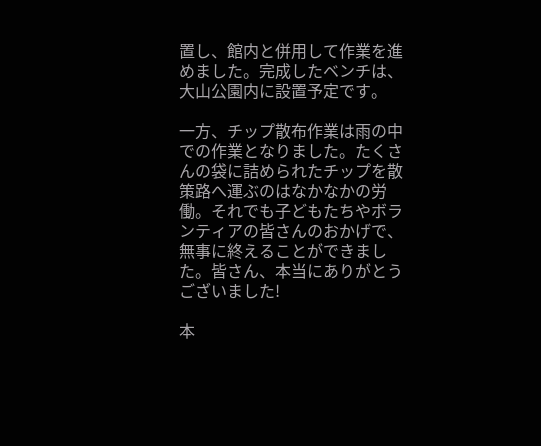置し、館内と併用して作業を進めました。完成したベンチは、大山公園内に設置予定です。

一方、チップ散布作業は雨の中での作業となりました。たくさんの袋に詰められたチップを散策路へ運ぶのはなかなかの労働。それでも子どもたちやボランティアの皆さんのおかげで、無事に終えることができました。皆さん、本当にありがとうございました!

本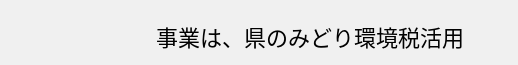事業は、県のみどり環境税活用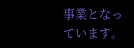事業となっています。